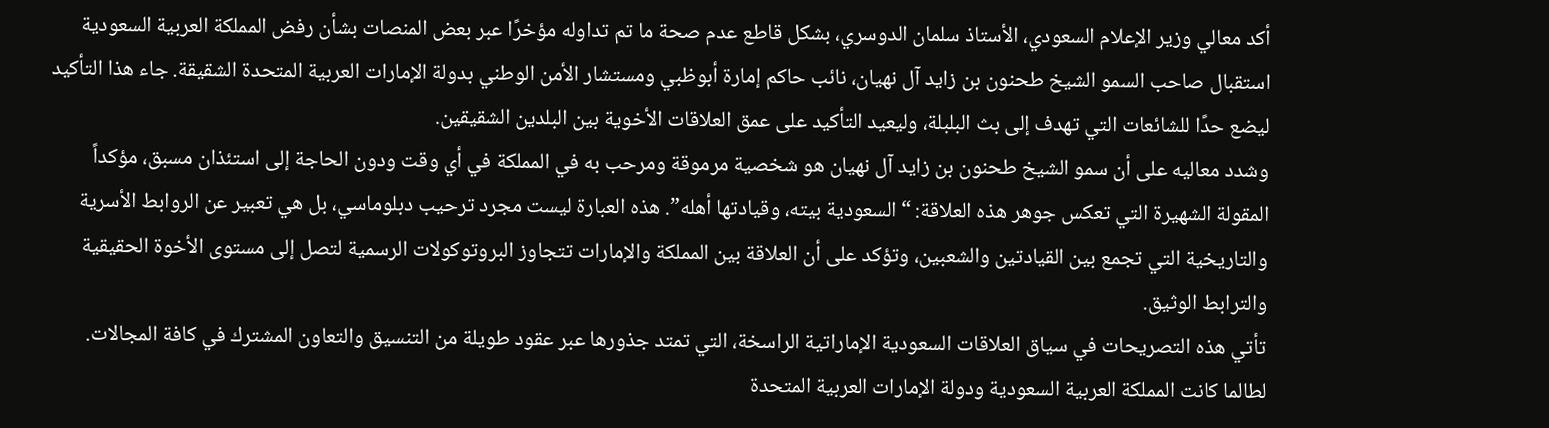أكد معالي وزير الإعلام السعودي، الأستاذ سلمان الدوسري، بشكل قاطع عدم صحة ما تم تداوله مؤخرًا عبر بعض المنصات بشأن رفض المملكة العربية السعودية استقبال صاحب السمو الشيخ طحنون بن زايد آل نهيان، نائب حاكم إمارة أبوظبي ومستشار الأمن الوطني بدولة الإمارات العربية المتحدة الشقيقة. جاء هذا التأكيد ليضع حدًا للشائعات التي تهدف إلى بث البلبلة، وليعيد التأكيد على عمق العلاقات الأخوية بين البلدين الشقيقين.
وشدد معاليه على أن سمو الشيخ طحنون بن زايد آل نهيان هو شخصية مرموقة ومرحب به في المملكة في أي وقت ودون الحاجة إلى استئذان مسبق، مؤكداً المقولة الشهيرة التي تعكس جوهر هذه العلاقة: “السعودية بيته، وقيادتها أهله”. هذه العبارة ليست مجرد ترحيب دبلوماسي، بل هي تعبير عن الروابط الأسرية والتاريخية التي تجمع بين القيادتين والشعبين، وتؤكد على أن العلاقة بين المملكة والإمارات تتجاوز البروتوكولات الرسمية لتصل إلى مستوى الأخوة الحقيقية والترابط الوثيق.
تأتي هذه التصريحات في سياق العلاقات السعودية الإماراتية الراسخة، التي تمتد جذورها عبر عقود طويلة من التنسيق والتعاون المشترك في كافة المجالات. لطالما كانت المملكة العربية السعودية ودولة الإمارات العربية المتحدة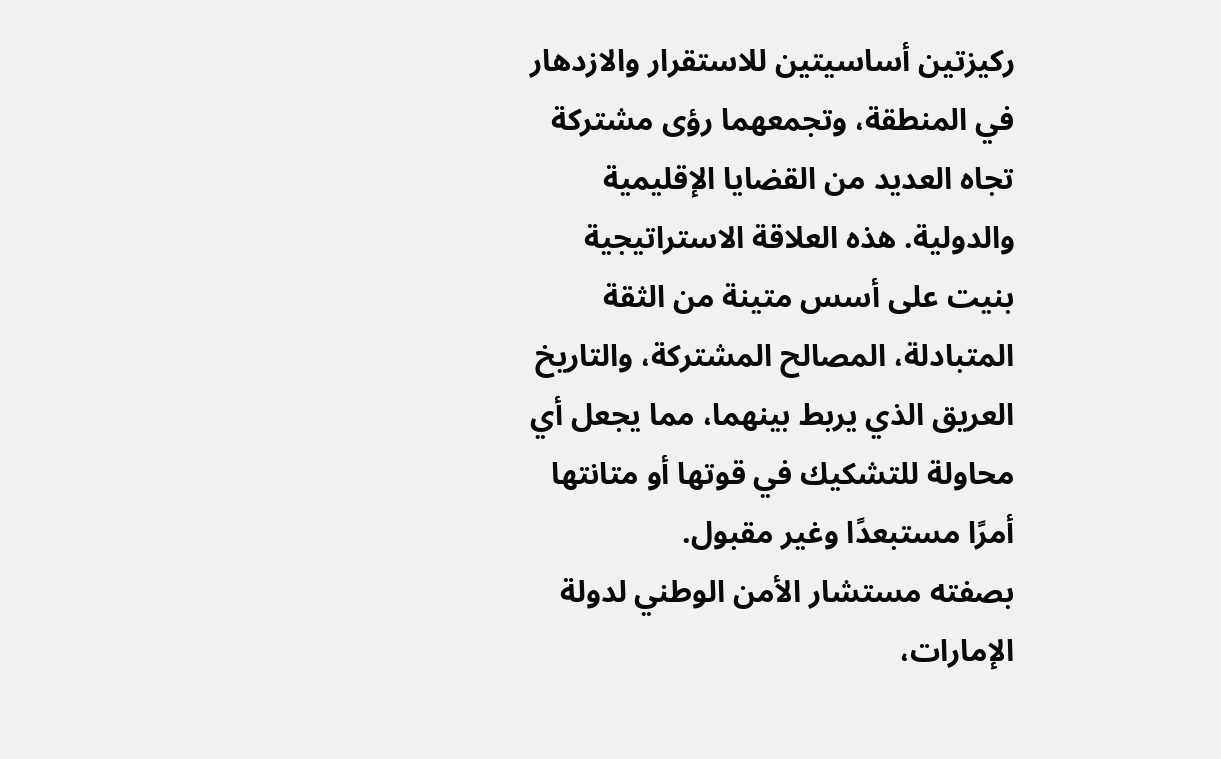ركيزتين أساسيتين للاستقرار والازدهار في المنطقة، وتجمعهما رؤى مشتركة تجاه العديد من القضايا الإقليمية والدولية. هذه العلاقة الاستراتيجية بنيت على أسس متينة من الثقة المتبادلة، المصالح المشتركة، والتاريخ العريق الذي يربط بينهما، مما يجعل أي محاولة للتشكيك في قوتها أو متانتها أمرًا مستبعدًا وغير مقبول.
بصفته مستشار الأمن الوطني لدولة الإمارات،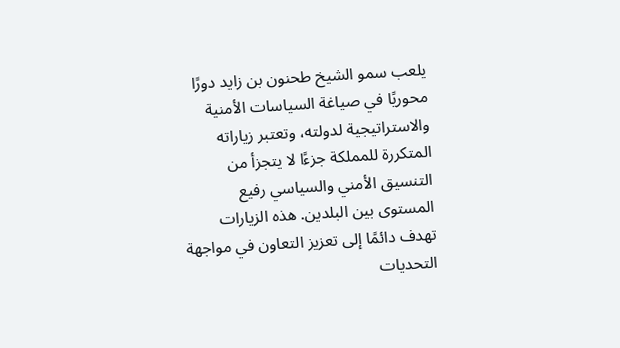يلعب سمو الشيخ طحنون بن زايد دورًا محوريًا في صياغة السياسات الأمنية والاستراتيجية لدولته، وتعتبر زياراته المتكررة للمملكة جزءًا لا يتجزأ من التنسيق الأمني والسياسي رفيع المستوى بين البلدين. هذه الزيارات تهدف دائمًا إلى تعزيز التعاون في مواجهة التحديات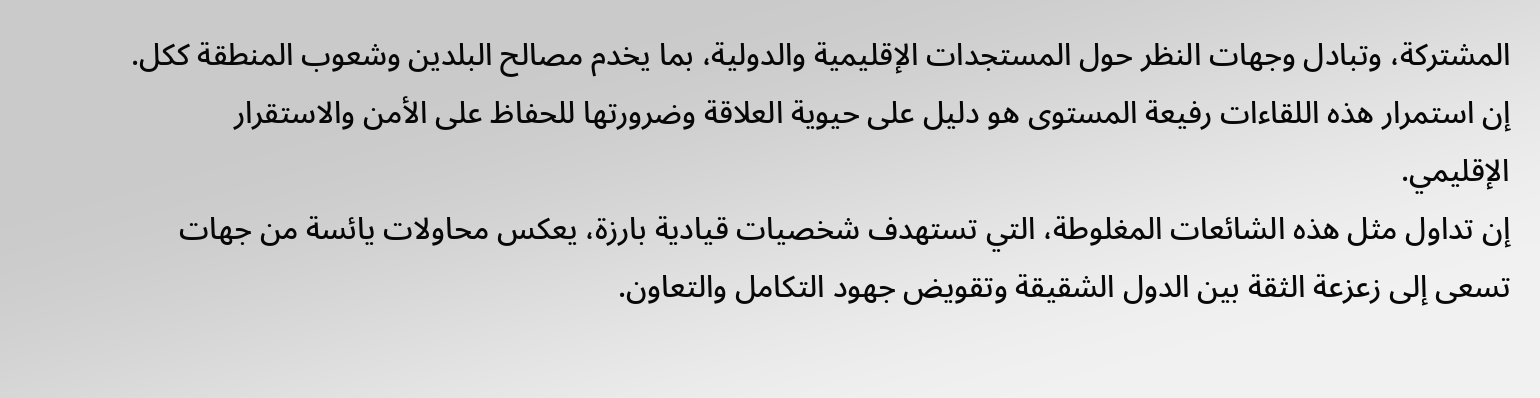المشتركة، وتبادل وجهات النظر حول المستجدات الإقليمية والدولية، بما يخدم مصالح البلدين وشعوب المنطقة ككل. إن استمرار هذه اللقاءات رفيعة المستوى هو دليل على حيوية العلاقة وضرورتها للحفاظ على الأمن والاستقرار الإقليمي.
إن تداول مثل هذه الشائعات المغلوطة، التي تستهدف شخصيات قيادية بارزة، يعكس محاولات يائسة من جهات تسعى إلى زعزعة الثقة بين الدول الشقيقة وتقويض جهود التكامل والتعاون.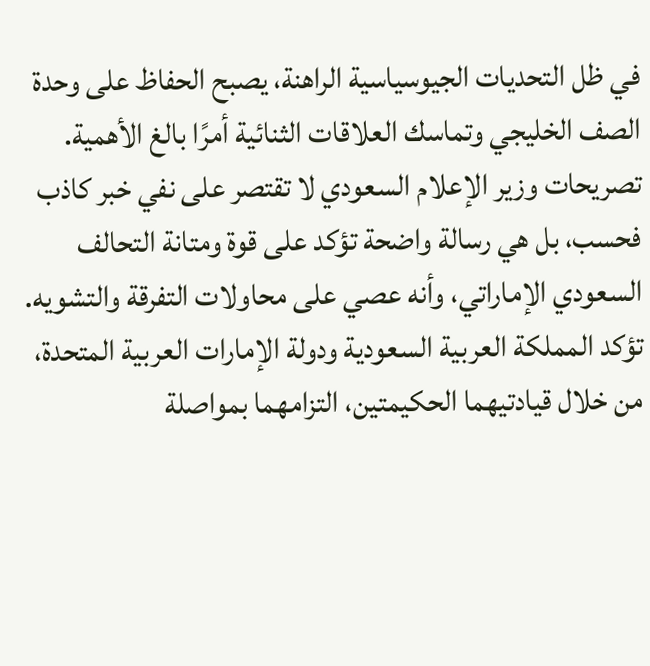في ظل التحديات الجيوسياسية الراهنة، يصبح الحفاظ على وحدة الصف الخليجي وتماسك العلاقات الثنائية أمرًا بالغ الأهمية. تصريحات وزير الإعلام السعودي لا تقتصر على نفي خبر كاذب فحسب، بل هي رسالة واضحة تؤكد على قوة ومتانة التحالف السعودي الإماراتي، وأنه عصي على محاولات التفرقة والتشويه.
تؤكد المملكة العربية السعودية ودولة الإمارات العربية المتحدة، من خلال قيادتيهما الحكيمتين، التزامهما بمواصلة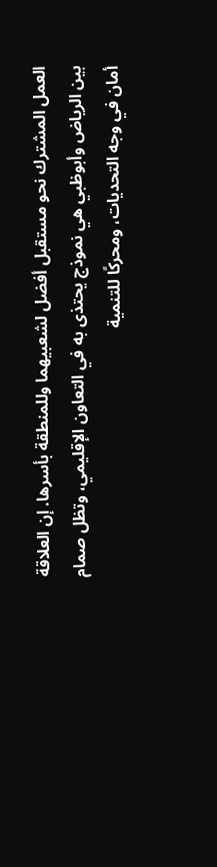العمل المشترك نحو مستقبل أفضل لشعبيهما وللمنطقة بأسرها. إن العلاقة بين الرياض وأبوظبي هي نموذج يحتذى به في التعاون الإقليمي، وتظل صمام أمان في وجه التحديات، ومحركًا للتنمية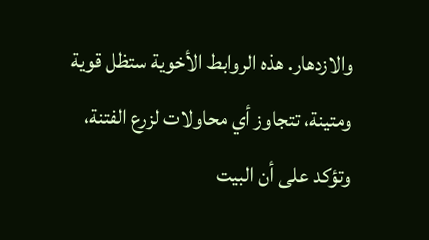والازدهار. هذه الروابط الأخوية ستظل قوية ومتينة، تتجاوز أي محاولات لزرع الفتنة، وتؤكد على أن البيت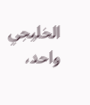الخليجي واحد،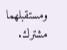ومستقبلهما مشترك.